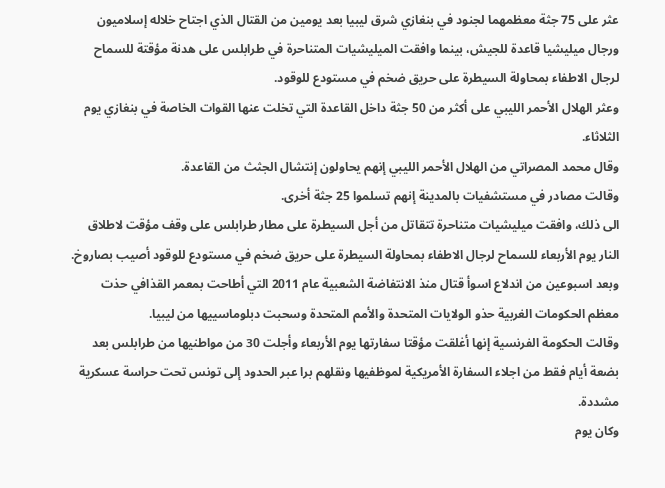عثر على 75 جثة معظمهما لجنود في بنغازي شرق ليبيا بعد يومين من القتال الذي اجتاح خلاله إسلاميون ورجال ميليشيا قاعدة للجيش، بينما وافقت الميليشيات المتناحرة في طرابلس على هدنة مؤقتة للسماح لرجال الاطفاء بمحاولة السيطرة على حريق ضخم في مستودع للوقود.
وعثر الهلال الأحمر الليبي على أكثر من 50 جثة داخل القاعدة التي تخلت عنها القوات الخاصة في بنغازي يوم الثلاثاء.
وقال محمد المصراتي من الهلال الأحمر الليبي إنهم يحاولون إنتشال الجثث من القاعدة.
وقالت مصادر في مستشفيات بالمدينة إنهم تسلموا 25 جثة أخرى.
الى ذلك، وافقت ميليشيات متناحرة تتقاتل من أجل السيطرة على مطار طرابلس على وقف مؤقت لاطلاق النار يوم الأربعاء للسماح لرجال الاطفاء بمحاولة السيطرة على حريق ضخم في مستودع للوقود أصيب بصاروخ.
وبعد اسبوعين من اندلاع اسوأ قتال منذ الانتفاضة الشعبية عام 2011 التي أطاحت بمعمر القذافي حذت معظم الحكومات الغربية حذو الولايات المتحدة والأمم المتحدة وسحبت دبلوماسييها من ليبيا.
وقالت الحكومة الفرنسية إنها أغلقت مؤقتا سفارتها يوم الأربعاء وأجلت 30 من مواطنيها من طرابلس بعد بضعة أيام فقط من اجلاء السفارة الأمريكية لموظفيها ونقلهم برا عبر الحدود إلى تونس تحت حراسة عسكرية مشددة.
وكان يوم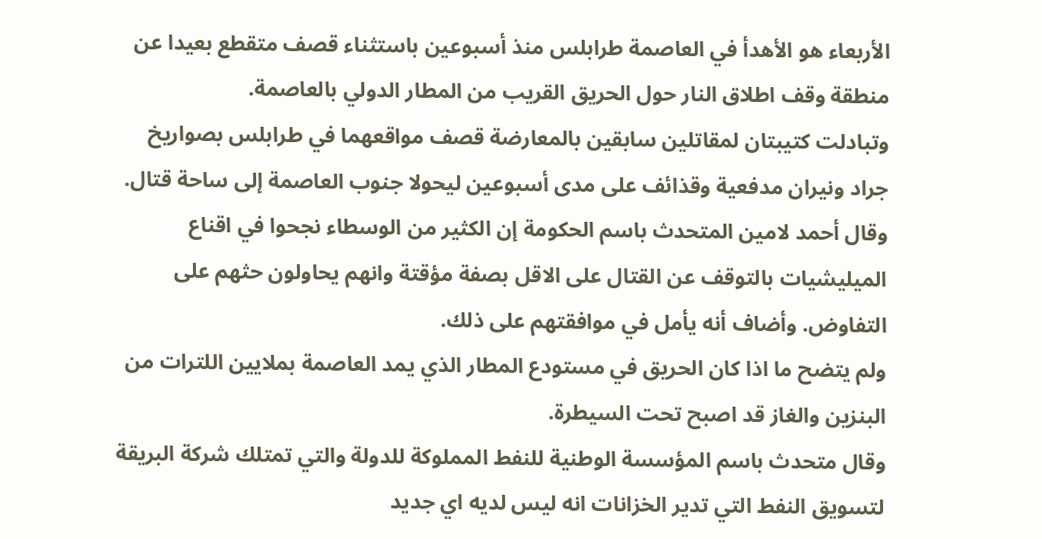الأربعاء هو الأهدأ في العاصمة طرابلس منذ أسبوعين باستثناء قصف متقطع بعيدا عن منطقة وقف اطلاق النار حول الحريق القريب من المطار الدولي بالعاصمة.
وتبادلت كتيبتان لمقاتلين سابقين بالمعارضة قصف مواقعهما في طرابلس بصواريخ جراد ونيران مدفعية وقذائف على مدى أسبوعين ليحولا جنوب العاصمة إلى ساحة قتال.
وقال أحمد لامين المتحدث باسم الحكومة إن الكثير من الوسطاء نجحوا في اقناع الميليشيات بالتوقف عن القتال على الاقل بصفة مؤقتة وانهم يحاولون حثهم على التفاوض. وأضاف أنه يأمل في موافقتهم على ذلك.
ولم يتضح ما اذا كان الحريق في مستودع المطار الذي يمد العاصمة بملايين اللترات من البنزين والغاز قد اصبح تحت السيطرة.
وقال متحدث باسم المؤسسة الوطنية للنفط المملوكة للدولة والتي تمتلك شركة البريقة لتسويق النفط التي تدير الخزانات انه ليس لديه اي جديد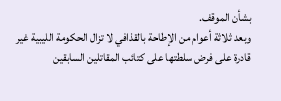بشأن الموقف.
وبعد ثلاثة أعوام من الإطاحة بالقذافي لا تزال الحكومة الليبية غير قادرة على فرض سلطتها على كتائب المقاتلين السابقين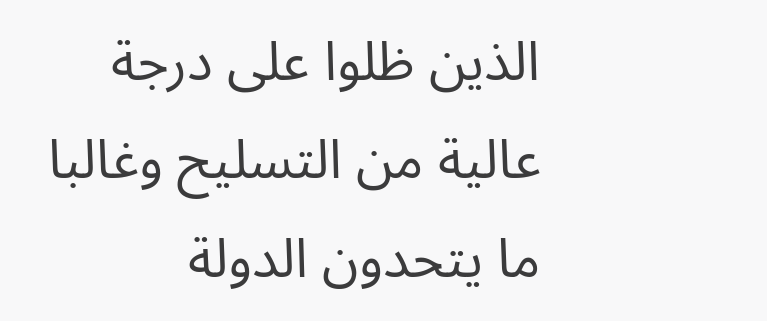الذين ظلوا على درجة عالية من التسليح وغالبا ما يتحدون الدولة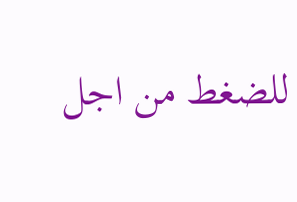للضغط من اجل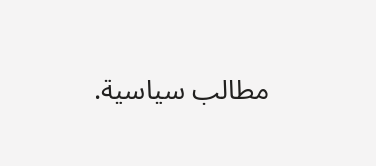مطالب سياسية.